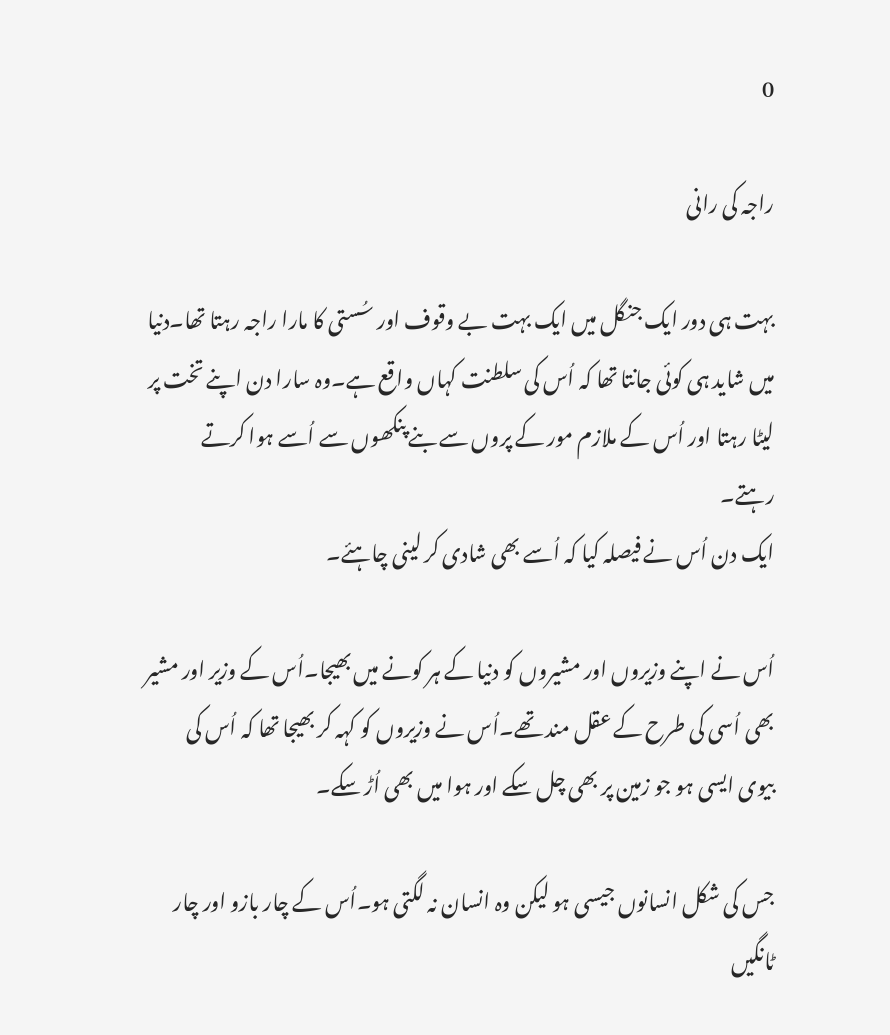0

راجہ کی رانی

بہت ہی دور ایک جنگل میں ایک بہت بے وقوف اور سُستی کا مارا راجہ رہتا تھا۔دنیا میں شاید ہی کوئی جانتا تھا کہ اُس کی سلطنت کہاں واقع ہے۔وہ سارا دن اپنے تخت پر لیٹا رہتا اور اُس کے ملازم مور کے پروں سے بنے پنکھوں سے اُسے ہوا کرتے رہتے۔
ایک دن اُس نے فیصلہ کیا کہ اُسے بھی شادی کر لینی چاہئے۔

اُس نے اپنے وزیروں اور مشیروں کو دنیا کے ہر کونے میں بھیجا۔اُس کے وزیر اور مشیر بھی اُسی کی طرح کے عقل مند تھے۔اُس نے وزیروں کو کہہ کر بھیجا تھا کہ اُس کی بیوی ایسی ہو جو زمین پر بھی چل سکے اور ہوا میں بھی اُڑ سکے۔

جس کی شکل انسانوں جیسی ہو لیکن وہ انسان نہ لگتی ہو۔اُس کے چار بازو اور چار ٹانگیں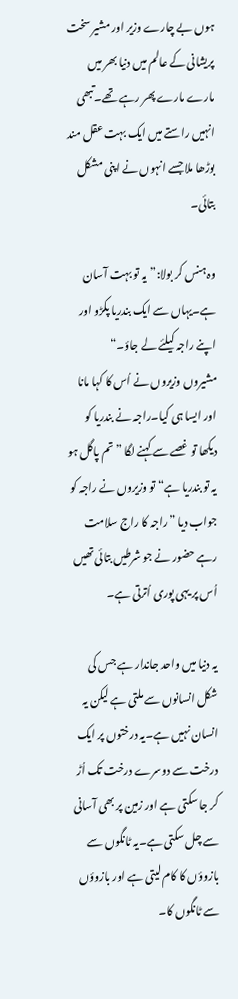ہوں بے چارے وزیر اور مشیر سخت پریشانی کے عالم میں دنیا بھر میں مارے مارے پھر رہے تھے۔تبھی انہیں راستے میں ایک بہت عقل مند بوڑھا ملا جسے انہوں نے اپنی مشکل بتائی۔

وہ ہنس کر بولا:”یہ تو بہت آسان ہے۔یہاں سے ایک بندریا پکڑو اور اپنے راجہ کیلئے لے جاؤ۔“
مشیروں وزیروں نے اُس کا کہا مانا اور ایسا ہی کیا۔راجہ نے بندریا کو دیکھا تو غصے سے کہنے لگا ”تم پاگل ہو یہ تو بندریا ہے“ تو وزیروں نے راجہ کو جواب دیا ”راجہ کا راج سلامت رہے حضور نے جو شرطیں بتائی تھیں اُس پر یہی پوری اُترتی ہے۔

یہ دنیا میں واحد جاندار ہے جس کی شکل انسانوں سے ملتی ہے لیکن یہ انسان نہیں ہے۔یہ درختوں پر ایک درخت سے دوسرے درخت تک اُڑ کر جا سکتی ہے اور زمین پر بھی آسانی سے چل سکتی ہے۔یہ ٹانگوں سے بازوؤں کا کام لیتی ہے اور بازوؤں سے ٹانگوں کا۔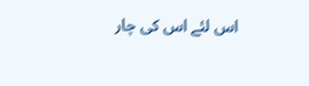اس لئے اس کی چار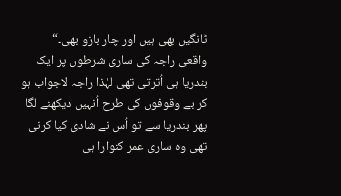ٹانگیں بھی ہیں اور چار بازو بھی۔“
واقعی راجہ کی ساری شرطوں پر ایک بندریا ہی اُترتی تھی لہٰذا راجہ لاجواب ہو کر بے وقوفوں کی طرح اُنہیں دیکھنے لگا پھر بندریا سے تو اُس نے شادی کیا کرنی تھی وہ ساری عمر کنوارا ہی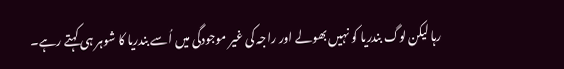رہا لیکن لوگ بندریا کو نہیں بھولے اور راجہ کی غیر موجودگی میں اُسے بندریا کا شوہر ہی کہتے رہے۔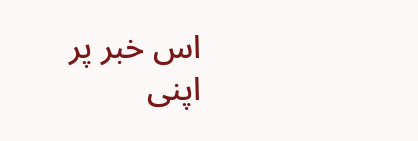اس خبر پر اپنی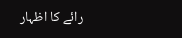رائے کا اظہار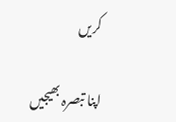کریں

اپنا تبصرہ بھیجیں